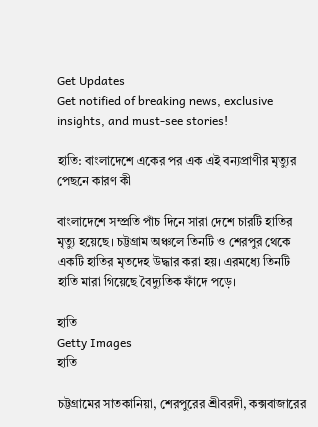Get Updates
Get notified of breaking news, exclusive insights, and must-see stories!

হাতি: বাংলাদেশে একের পর এক এই বন্যপ্রাণীর মৃত্যুর পেছনে কারণ কী

বাংলাদেশে সম্প্রতি পাঁচ দিনে সারা দেশে চারটি হাতির মৃত্যু হয়েছে। চট্টগ্রাম অঞ্চলে তিনটি ও শেরপুর থেকে একটি হাতির মৃতদেহ উদ্ধার করা হয়। এরমধ্যে তিনটি হাতি মারা গিয়েছে বৈদ্যুতিক ফাঁদে পড়ে।

হাতি
Getty Images
হাতি

চট্টগ্রামের সাতকানিয়া, শেরপুরের শ্রীবরদী, কক্সবাজারের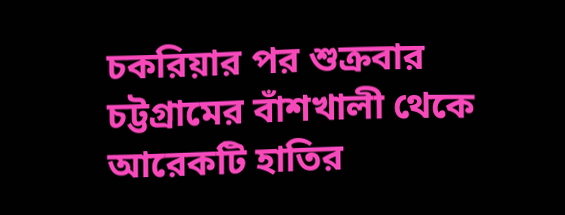চকরিয়ার পর শুক্রবার চট্টগ্রামের বাঁশখালী থেকে আরেকটি হাতির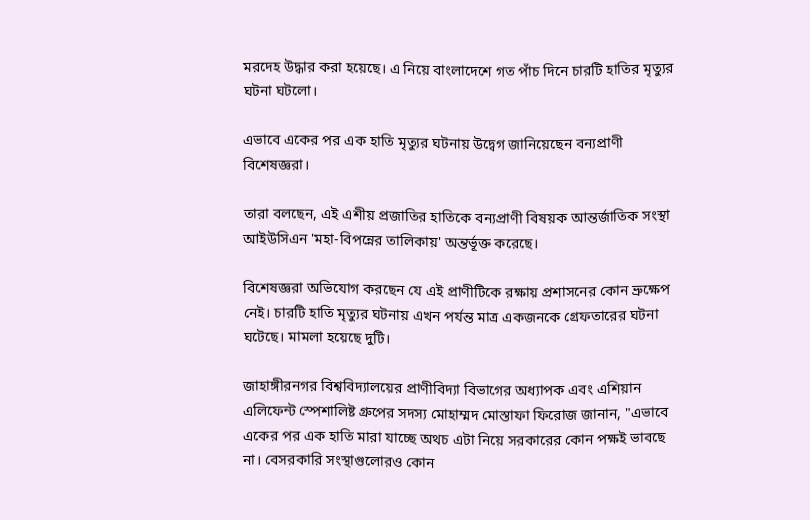মরদেহ উদ্ধার করা হয়েছে। এ নিয়ে বাংলাদেশে গত পাঁচ দিনে চারটি হাতির মৃত্যুর ঘটনা ঘটলো।

এভাবে একের পর এক হাতি মৃত্যুর ঘটনায় উদ্বেগ জানিয়েছেন বন্যপ্রাণী বিশেষজ্ঞরা।

তারা বলছেন, এই এশীয় প্রজাতির হাতিকে বন্যপ্রাণী বিষয়ক আন্তর্জাতিক সংস্থা আইউসিএন 'মহা-বিপন্নের তালিকায়' অন্তর্ভূক্ত করেছে।

বিশেষজ্ঞরা অভিযোগ করছেন যে এই প্রাণীটিকে রক্ষায় প্রশাসনের কোন ভ্রুক্ষেপ নেই। চারটি হাতি মৃত্যুর ঘটনায় এখন পর্যন্ত মাত্র একজনকে গ্রেফতারের ঘটনা ঘটেছে। মামলা হয়েছে দুটি।

জাহাঙ্গীরনগর বিশ্ববিদ্যালয়ের প্রাণীবিদ্যা বিভাগের অধ্যাপক এবং এশিয়ান এলিফেন্ট স্পেশালিষ্ট গ্রুপের সদস্য মোহাম্মদ মোস্তাফা ফিরোজ জানান, "এভাবে একের পর এক হাতি মারা যাচ্ছে অথচ এটা নিয়ে সরকারের কোন পক্ষই ভাবছে না। বেসরকারি সংস্থাগুলোরও কোন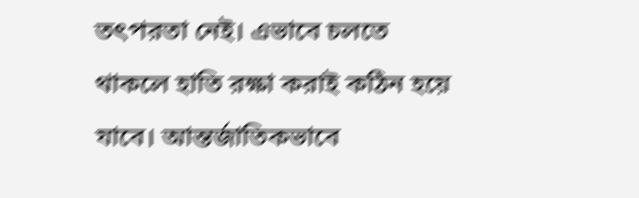তৎপরতা নেই। এভাবে চলতে থাকলে হাতি রক্ষা করাই কঠিন হয়ে যাবে। আন্তর্জাতিকভাবে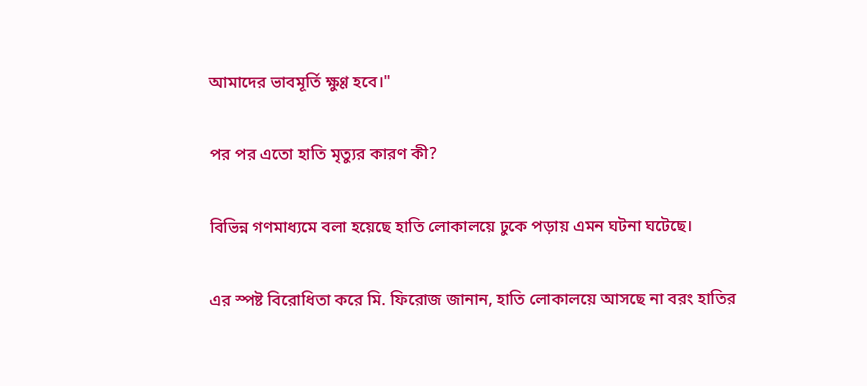আমাদের ভাবমূর্তি ক্ষুণ্ণ হবে।"

পর পর এতো হাতি মৃত্যুর কারণ কী?

বিভিন্ন গণমাধ্যমে বলা হয়েছে হাতি লোকালয়ে ঢুকে পড়ায় এমন ঘটনা ঘটেছে।

এর স্পষ্ট বিরোধিতা করে মি. ফিরোজ জানান, হাতি লোকালয়ে আসছে না বরং হাতির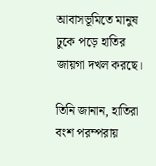আবাসভূমিতে মানুষ ঢুকে পড়ে হাতির জায়গা দখল করছে।

তিনি জানান, হাতিরা বংশ পরম্পরায়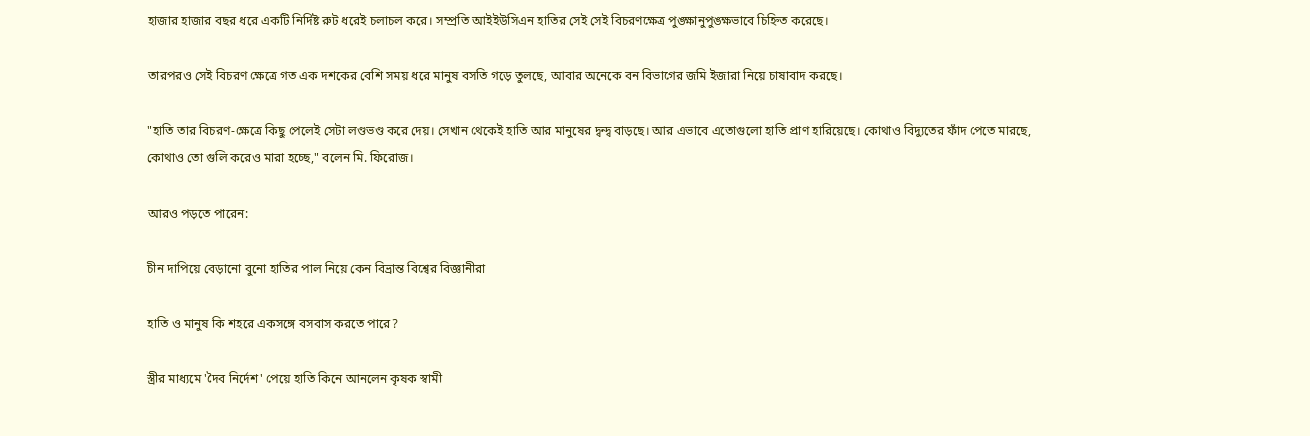হাজার হাজার বছর ধরে একটি নির্দিষ্ট রুট ধরেই চলাচল করে। সম্প্রতি আইইউসিএন হাতির সেই সেই বিচরণক্ষেত্র পুঙ্ক্ষানুপুঙ্ক্ষভাবে চিহ্নিত করেছে।

তারপরও সেই বিচরণ ক্ষেত্রে গত এক দশকের বেশি সময় ধরে মানুষ বসতি গড়ে তুলছে, আবার অনেকে বন বিভাগের জমি ইজারা নিয়ে চাষাবাদ করছে।

"হাতি তার বিচরণ-ক্ষেত্রে কিছু পেলেই সেটা লণ্ডভণ্ড করে দেয়। সেখান থেকেই হাতি আর মানুষের দ্বন্দ্ব বাড়ছে। আর এভাবে এতোগুলো হাতি প্রাণ হারিয়েছে। কোথাও বিদ্যুতের ফাঁদ পেতে মারছে, কোথাও তো গুলি করেও মারা হচ্ছে," বলেন মি. ফিরোজ।

আরও পড়তে পারেন:

চীন দাপিয়ে বেড়ানো বুনো হাতির পাল নিয়ে কেন বিভ্রান্ত বিশ্বের বিজ্ঞানীরা

হাতি ও মানুষ কি শহরে একসঙ্গে বসবাস করতে পারে?

স্ত্রীর মাধ্যমে 'দৈব নির্দেশ' পেয়ে হাতি কিনে আনলেন কৃষক স্বামী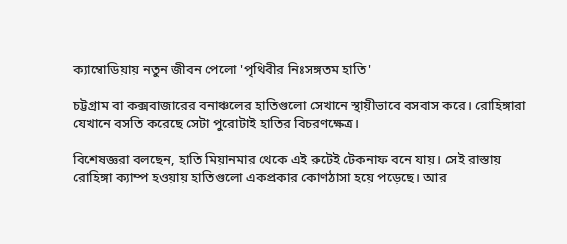ক্যাম্বোডিয়ায় নতুন জীবন পেলো 'পৃথিবীর নিঃসঙ্গতম হাতি'

চট্টগ্রাম বা কক্সবাজারের বনাঞ্চলের হাতিগুলো সেখানে স্থায়ীভাবে বসবাস করে। রোহিঙ্গারা যেখানে বসতি করেছে সেটা পুরোটাই হাতির বিচরণক্ষেত্র।

বিশেষজ্ঞরা বলছেন, হাতি মিয়ানমার থেকে এই রুটেই টেকনাফ বনে যায়। সেই রাস্তায় রোহিঙ্গা ক্যাম্প হওয়ায় হাতিগুলো একপ্রকার কোণঠাসা হয়ে পড়েছে। আর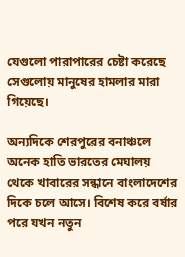যেগুলো পারাপারের চেষ্টা করেছে সেগুলোয় মানুষের হামলার মারা গিয়েছে।

অন্যদিকে শেরপুরের বনাঞ্চলে অনেক হাতি ভারতের মেঘালয় থেকে খাবারের সন্ধানে বাংলাদেশের দিকে চলে আসে। বিশেষ করে বর্ষার পরে যখন নতুন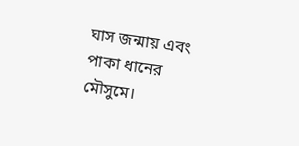ঘাস জন্মায় এবং পাকা ধানের মৌসুমে।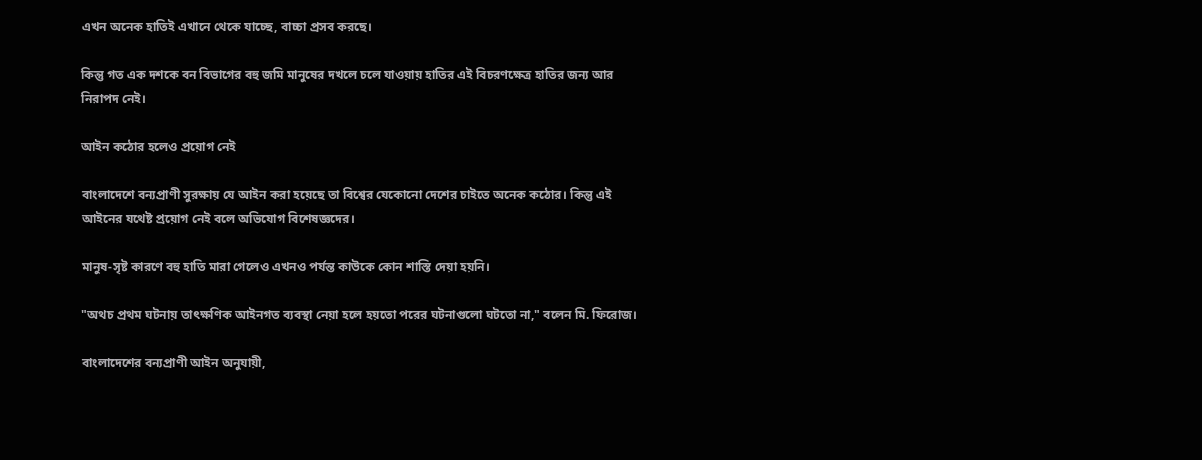এখন অনেক হাতিই এখানে থেকে যাচ্ছে, বাচ্চা প্রসব করছে।

কিন্তু গত এক দশকে বন বিভাগের বহু জমি মানুষের দখলে চলে যাওয়ায় হাতির এই বিচরণক্ষেত্র হাতির জন্য আর নিরাপদ নেই।

আইন কঠোর হলেও প্রয়োগ নেই

বাংলাদেশে বন্যপ্রাণী সুরক্ষায় যে আইন করা হয়েছে তা বিশ্বের যেকোনো দেশের চাইতে অনেক কঠোর। কিন্তু এই আইনের যথেষ্ট প্রয়োগ নেই বলে অভিযোগ বিশেষজ্ঞদের।

মানুষ-সৃষ্ট কারণে বহু হাতি মারা গেলেও এখনও পর্যন্ত কাউকে কোন শাস্তি দেয়া হয়নি।

"অথচ প্রথম ঘটনায় তাৎক্ষণিক আইনগত ব্যবস্থা নেয়া হলে হয়তো পরের ঘটনাগুলো ঘটতো না," বলেন মি. ফিরোজ।

বাংলাদেশের বন্যপ্রাণী আইন অনুযায়ী,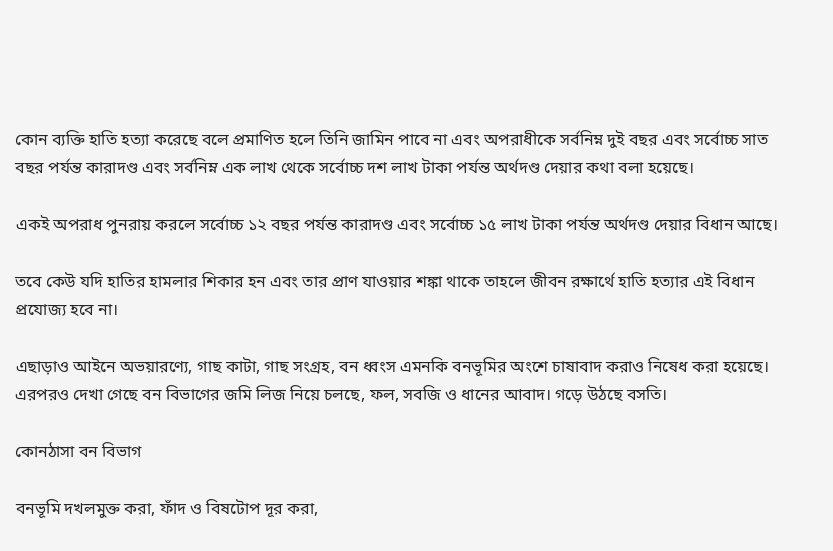কোন ব্যক্তি হাতি হত্যা করেছে বলে প্রমাণিত হলে তিনি জামিন পাবে না এবং অপরাধীকে সর্বনিম্ন দুই বছর এবং সর্বোচ্চ সাত বছর পর্যন্ত কারাদণ্ড এবং সর্বনিম্ন এক লাখ থেকে সর্বোচ্চ দশ লাখ টাকা পর্যন্ত অর্থদণ্ড দেয়ার কথা বলা হয়েছে।

একই অপরাধ পুনরায় করলে সর্বোচ্চ ১২ বছর পর্যন্ত কারাদণ্ড এবং সর্বোচ্চ ১৫ লাখ টাকা পর্যন্ত অর্থদণ্ড দেয়ার বিধান আছে।

তবে কেউ যদি হাতির হামলার শিকার হন এবং তার প্রাণ যাওয়ার শঙ্কা থাকে তাহলে জীবন রক্ষার্থে হাতি হত্যার এই বিধান প্রযোজ্য হবে না।

এছাড়াও আইনে অভয়ারণ্যে, গাছ কাটা, গাছ সংগ্রহ, বন ধ্বংস এমনকি বনভূমির অংশে চাষাবাদ করাও নিষেধ করা হয়েছে। এরপরও দেখা গেছে বন বিভাগের জমি লিজ নিয়ে চলছে, ফল, সবজি ও ধানের আবাদ। গড়ে উঠছে বসতি।

কোনঠাসা বন বিভাগ

বনভূমি দখলমুক্ত করা, ফাঁদ ও বিষটোপ দূর করা,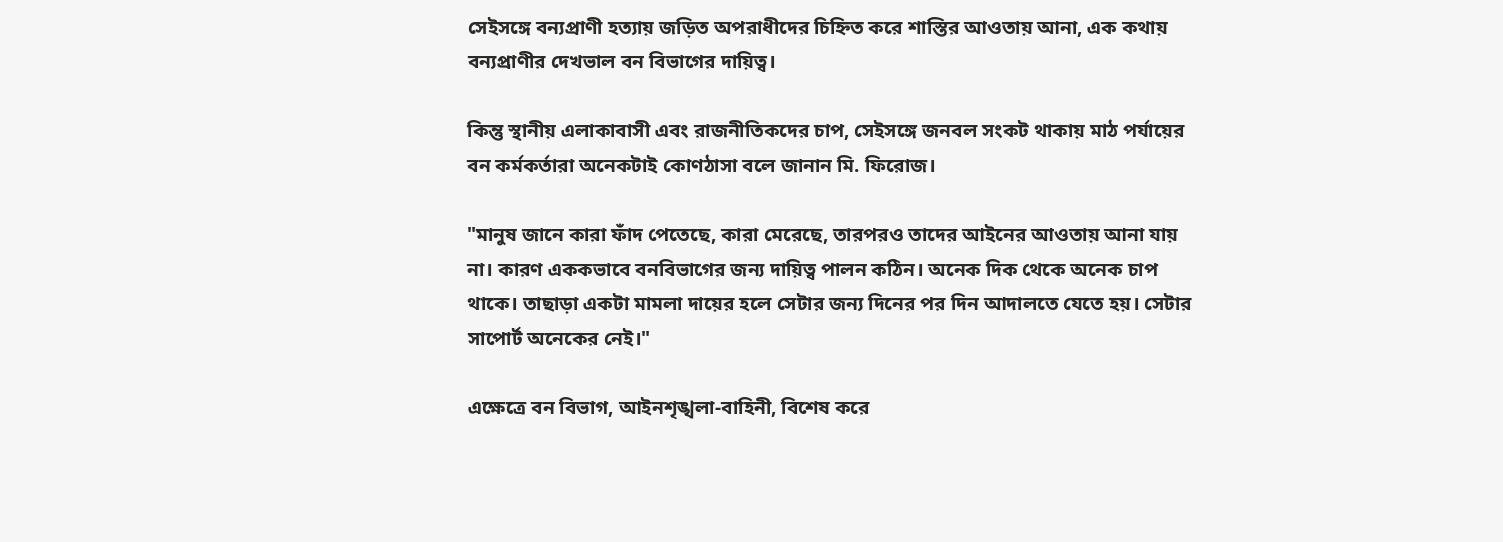সেইসঙ্গে বন্যপ্রাণী হত্যায় জড়িত অপরাধীদের চিহ্নিত করে শাস্তির আওতায় আনা, এক কথায় বন্যপ্রাণীর দেখভাল বন বিভাগের দায়িত্ব।

কিন্তু স্থানীয় এলাকাবাসী এবং রাজনীতিকদের চাপ, সেইসঙ্গে জনবল সংকট থাকায় মাঠ পর্যায়ের বন কর্মকর্তারা অনেকটাই কোণঠাসা বলে জানান মি. ফিরোজ।

"মানুষ জানে কারা ফাঁদ পেতেছে, কারা মেরেছে, তারপরও তাদের আইনের আওতায় আনা যায় না। কারণ এককভাবে বনবিভাগের জন্য দায়িত্ব পালন কঠিন। অনেক দিক থেকে অনেক চাপ থাকে। তাছাড়া একটা মামলা দায়ের হলে সেটার জন্য দিনের পর দিন আদালতে যেতে হয়। সেটার সাপোর্ট অনেকের নেই।"

এক্ষেত্রে বন বিভাগ, আইনশৃঙ্খলা-বাহিনী, বিশেষ করে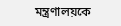মন্ত্রণালয়কে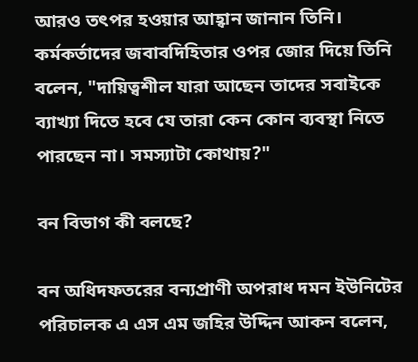আরও তৎপর হওয়ার আহ্বান জানান তিনি। কর্মকর্তাদের জবাবদিহিতার ওপর জোর দিয়ে তিনি বলেন, "দায়িত্বশীল যারা আছেন তাদের সবাইকে ব্যাখ্যা দিতে হবে যে তারা কেন কোন ব্যবস্থা নিতে পারছেন না। সমস্যাটা কোথায়?"

বন বিভাগ কী বলছে?

বন অধিদফতরের বন্যপ্রাণী অপরাধ দমন ইউনিটের পরিচালক এ এস এম জহির উদ্দিন আকন বলেন,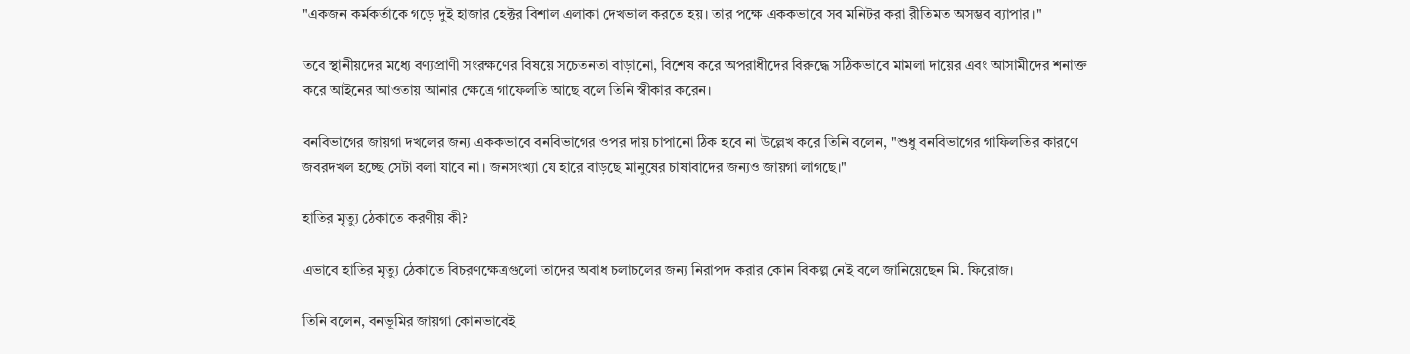"একজন কর্মকর্তাকে গড়ে দুই হাজার হেক্টর বিশাল এলাকা দেখভাল করতে হয়। তার পক্ষে এককভাবে সব মনিটর করা রীতিমত অসম্ভব ব্যাপার।"

তবে স্থানীয়দের মধ্যে বণ্যপ্রাণী সংরক্ষণের বিষয়ে সচেতনতা বাড়ানো, বিশেষ করে অপরাধীদের বিরুদ্ধে সঠিকভাবে মামলা দায়ের এবং আসামীদের শনাক্ত করে আইনের আওতায় আনার ক্ষেত্রে গাফেলতি আছে বলে তিনি স্বীকার করেন।

বনবিভাগের জায়গা দখলের জন্য এককভাবে বনবিভাগের ওপর দায় চাপানো ঠিক হবে না উল্লেখ করে তিনি বলেন, "শুধু বনবিভাগের গাফিলতির কারণে জবরদখল হচ্ছে সেটা বলা যাবে না। জনসংখ্যা যে হারে বাড়ছে মানুষের চাষাবাদের জন্যও জায়গা লাগছে।"

হাতির মৃত্যু ঠেকাতে করণীয় কী?

এভাবে হাতির মৃত্যু ঠেকাতে বিচরণক্ষেত্রগুলো তাদের অবাধ চলাচলের জন্য নিরাপদ করার কোন বিকল্প নেই বলে জানিয়েছেন মি. ফিরোজ।

তিনি বলেন, বনভূমির জায়গা কোনভাবেই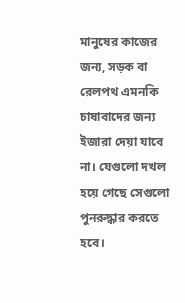মানুষের কাজের জন্য, সড়ক বা রেলপথ এমনকি চাষাবাদের জন্য ইজারা দেয়া যাবে না। যেগুলো দখল হয়ে গেছে সেগুলো পুনরুদ্ধার করতে হবে।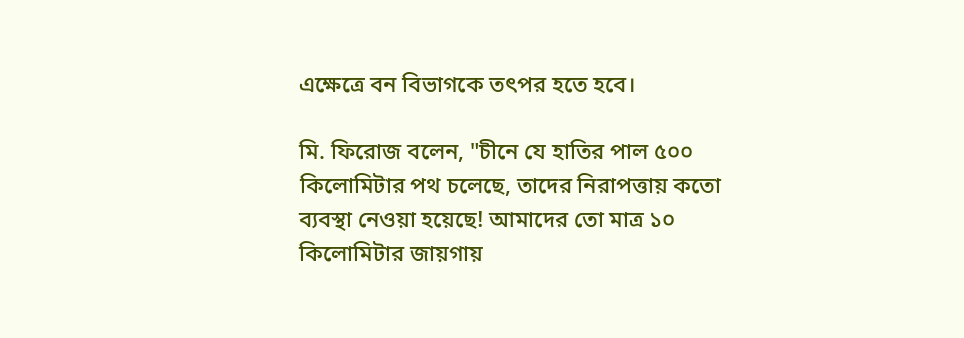এক্ষেত্রে বন বিভাগকে তৎপর হতে হবে।

মি. ফিরোজ বলেন, "চীনে যে হাতির পাল ৫০০ কিলোমিটার পথ চলেছে, তাদের নিরাপত্তায় কতো ব্যবস্থা নেওয়া হয়েছে! আমাদের তো মাত্র ১০ কিলোমিটার জায়গায়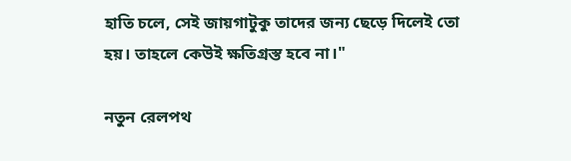হাতি চলে, সেই জায়গাটুকু তাদের জন্য ছেড়ে দিলেই তো হয়। তাহলে কেউই ক্ষতিগ্রস্ত হবে না।"

নতুন রেলপথ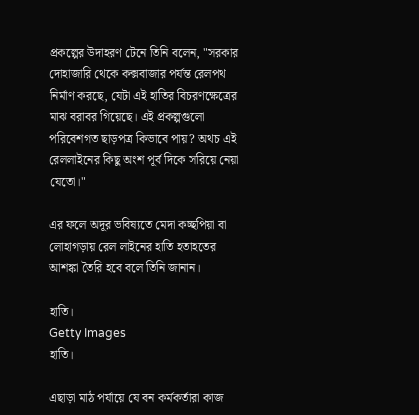প্রকল্পের উদাহরণ টেনে তিনি বলেন, "সরকার দোহাজারি থেকে কক্সবাজার পর্যন্ত রেলপথ নির্মাণ করছে, যেটা এই হাতির বিচরণক্ষেত্রের মাঝ বরাবর গিয়েছে। এই প্রকল্পগুলো পরিবেশগত ছাড়পত্র কিভাবে পায়? অথচ এই রেললাইনের কিছু অংশ পূর্ব দিকে সরিয়ে নেয়া যেতো।"

এর ফলে অদূর ভবিষ্যতে মেদা কচ্ছপিয়া বা লোহাগড়ায় রেল লাইনের হাতি হতাহতের আশঙ্কা তৈরি হবে বলে তিনি জানান।

হাতি।
Getty Images
হাতি।

এছাড়া মাঠ পর্যায়ে যে বন কর্মকর্তারা কাজ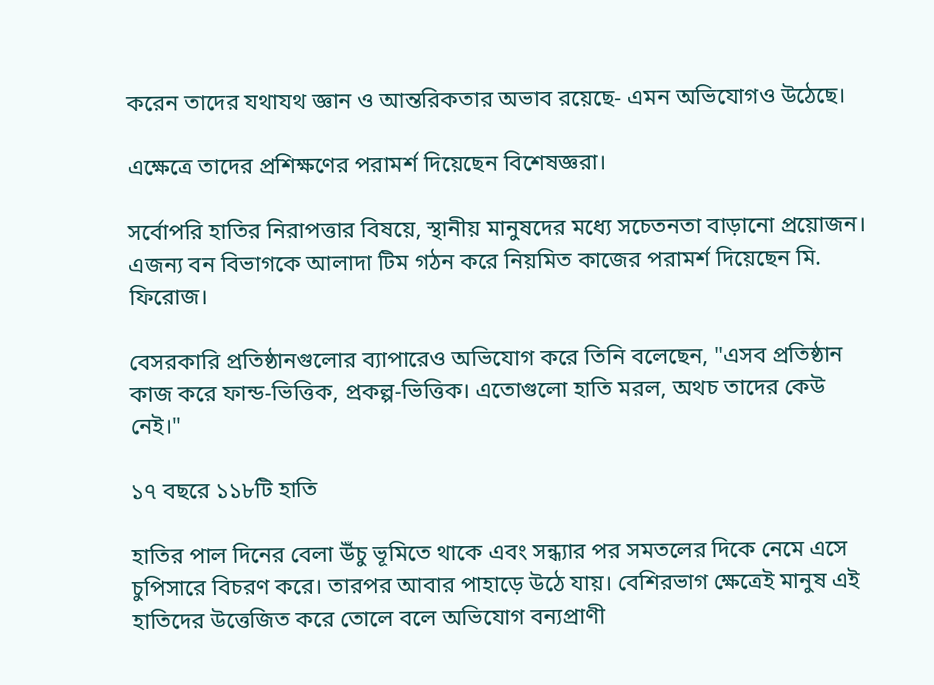করেন তাদের যথাযথ জ্ঞান ও আন্তরিকতার অভাব রয়েছে- এমন অভিযোগও উঠেছে।

এক্ষেত্রে তাদের প্রশিক্ষণের পরামর্শ দিয়েছেন বিশেষজ্ঞরা।

সর্বোপরি হাতির নিরাপত্তার বিষয়ে, স্থানীয় মানুষদের মধ্যে সচেতনতা বাড়ানো প্রয়োজন। এজন্য বন বিভাগকে আলাদা টিম গঠন করে নিয়মিত কাজের পরামর্শ দিয়েছেন মি. ফিরোজ।

বেসরকারি প্রতিষ্ঠানগুলোর ব্যাপারেও অভিযোগ করে তিনি বলেছেন, "এসব প্রতিষ্ঠান কাজ করে ফান্ড-ভিত্তিক, প্রকল্প-ভিত্তিক। এতোগুলো হাতি মরল, অথচ তাদের কেউ নেই।"

১৭ বছরে ১১৮টি হাতি

হাতির পাল দিনের বেলা উঁচু ভূমিতে থাকে এবং সন্ধ্যার পর সমতলের দিকে নেমে এসে চুপিসারে বিচরণ করে। তারপর আবার পাহাড়ে উঠে যায়। বেশিরভাগ ক্ষেত্রেই মানুষ এই হাতিদের উত্তেজিত করে তোলে বলে অভিযোগ বন্যপ্রাণী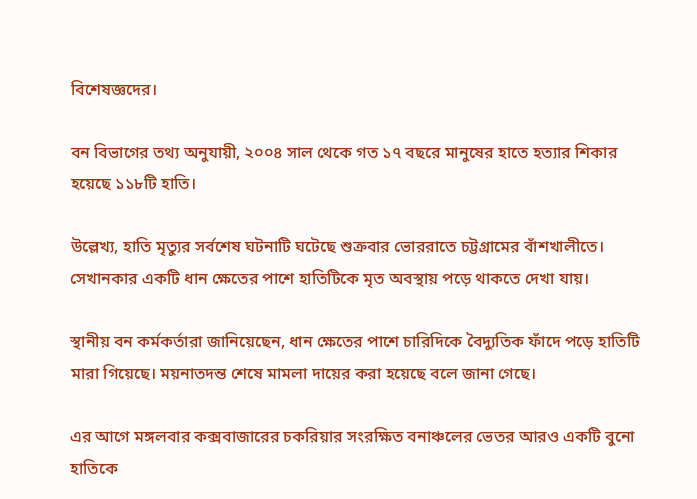বিশেষজ্ঞদের।

বন বিভাগের তথ্য অনুযায়ী, ২০০৪ সাল থেকে গত ১৭ বছরে মানুষের হাতে হত্যার শিকার হয়েছে ১১৮টি হাতি।

উল্লেখ্য, হাতি মৃত্যুর সর্বশেষ ঘটনাটি ঘটেছে শুক্রবার ভোররাতে চট্টগ্রামের বাঁশখালীতে। সেখানকার একটি ধান ক্ষেতের পাশে হাতিটিকে মৃত অবস্থায় পড়ে থাকতে দেখা যায়।

স্থানীয় বন কর্মকর্তারা জানিয়েছেন, ধান ক্ষেতের পাশে চারিদিকে বৈদ্যুতিক ফাঁদে পড়ে হাতিটি মারা গিয়েছে। ময়নাতদন্ত শেষে মামলা দায়ের করা হয়েছে বলে জানা গেছে।

এর আগে মঙ্গলবার কক্সবাজারের চকরিয়ার সংরক্ষিত বনাঞ্চলের ভেতর আরও একটি বুনো হাতিকে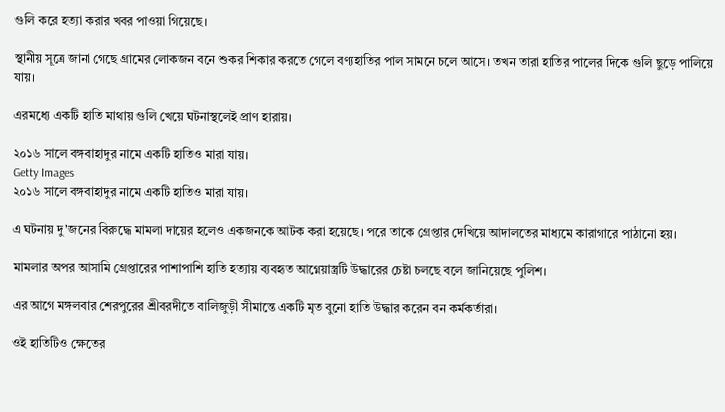গুলি করে হত্যা করার খবর পাওয়া গিয়েছে।

স্থানীয় সূত্রে জানা গেছে গ্রামের লোকজন বনে শুকর শিকার করতে গেলে বণ্যহাতির পাল সামনে চলে আসে। তখন তারা হাতির পালের দিকে গুলি ছুড়ে পালিয়ে যায়।

এরমধ্যে একটি হাতি মাথায় গুলি খেয়ে ঘটনাস্থলেই প্রাণ হারায়।

২০১৬ সালে বঙ্গবাহাদুর নামে একটি হাতিও মারা যায়।
Getty Images
২০১৬ সালে বঙ্গবাহাদুর নামে একটি হাতিও মারা যায়।

এ ঘটনায় দু'জনের বিরুদ্ধে মামলা দায়ের হলেও একজনকে আটক করা হয়েছে। পরে তাকে গ্রেপ্তার দেখিয়ে আদালতের মাধ্যমে কারাগারে পাঠানো হয়।

মামলার অপর আসামি গ্রেপ্তারের পাশাপাশি হাতি হত্যায় ব্যবহৃত আগ্নেয়াস্ত্রটি উদ্ধারের চেষ্টা চলছে বলে জানিয়েছে পুলিশ।

এর আগে মঙ্গলবার শেরপুরের শ্রীবরদীতে বালিজুড়ী সীমান্তে একটি মৃত বুনো হাতি উদ্ধার করেন বন কর্মকর্তারা।

ওই হাতিটিও ক্ষেতের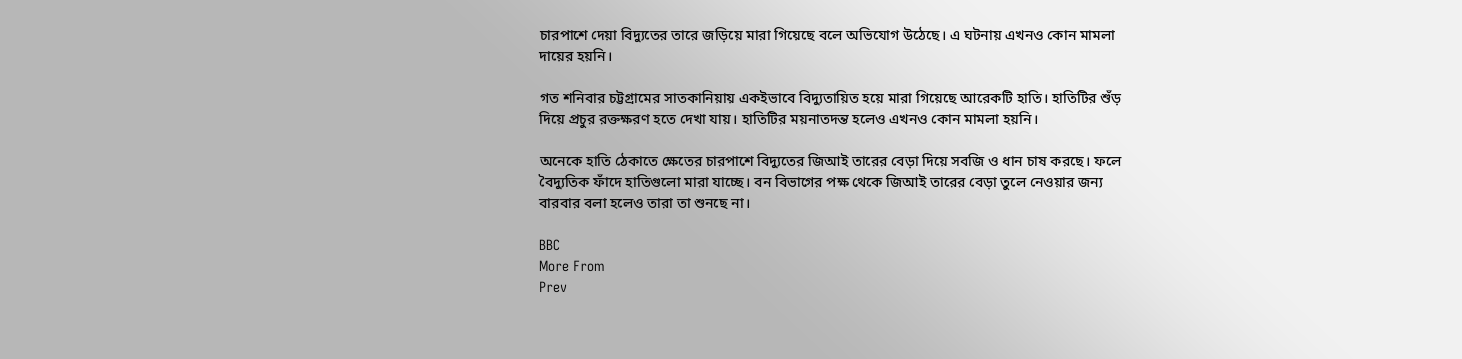চারপাশে দেয়া বিদ্যুতের তারে জড়িয়ে মারা গিয়েছে বলে অভিযোগ উঠেছে। এ ঘটনায় এখনও কোন মামলা দায়ের হয়নি।

গত শনিবার চট্টগ্রামের সাতকানিয়ায় একইভাবে বিদ্যুতায়িত হয়ে মারা গিয়েছে আরেকটি হাতি। হাতিটির শুঁড় দিয়ে প্রচুর রক্তক্ষরণ হতে দেখা যায়। হাতিটির ময়নাতদন্ত হলেও এখনও কোন মামলা হয়নি।

অনেকে হাতি ঠেকাতে ক্ষেতের চারপাশে বিদ্যুতের জিআই তারের বেড়া দিয়ে সবজি ও ধান চাষ করছে। ফলে বৈদ্যুতিক ফাঁদে হাতিগুলো মারা যাচ্ছে। বন বিভাগের পক্ষ থেকে জিআই তারের বেড়া তুলে নেওয়ার জন্য বারবার বলা হলেও তারা তা শুনছে না।

BBC
More From
Prev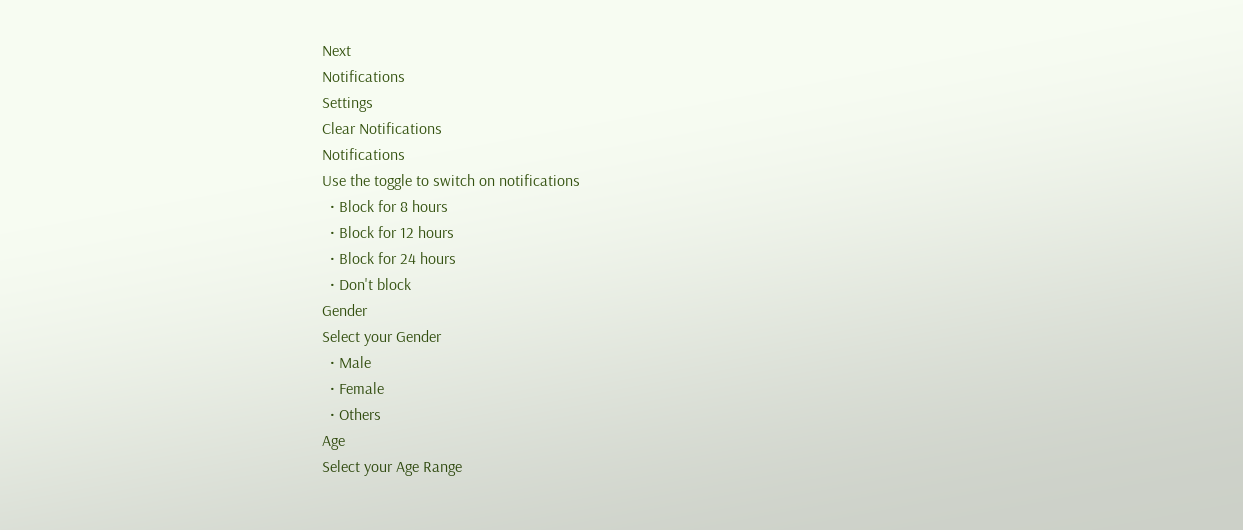Next
Notifications
Settings
Clear Notifications
Notifications
Use the toggle to switch on notifications
  • Block for 8 hours
  • Block for 12 hours
  • Block for 24 hours
  • Don't block
Gender
Select your Gender
  • Male
  • Female
  • Others
Age
Select your Age Range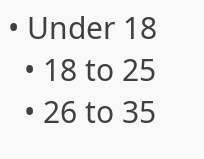• Under 18
  • 18 to 25
  • 26 to 35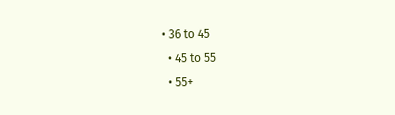• 36 to 45
  • 45 to 55
  • 55+